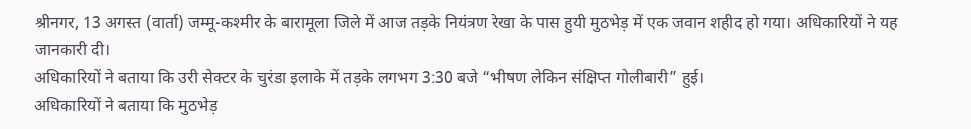श्रीनगर, 13 अगस्त (वार्ता) जम्मू-कश्मीर के बारामूला जिले में आज तड़के नियंत्रण रेखा के पास हुयी मुठभेड़ में एक जवान शहीद हो गया। अधिकारियों ने यह जानकारी दी।
अधिकारियों ने बताया कि उरी सेक्टर के चुरंडा इलाके में तड़के लगभग 3:30 बजे “भीषण लेकिन संक्षिप्त गोलीबारी” हुई।
अधिकारियों ने बताया कि मुठभेड़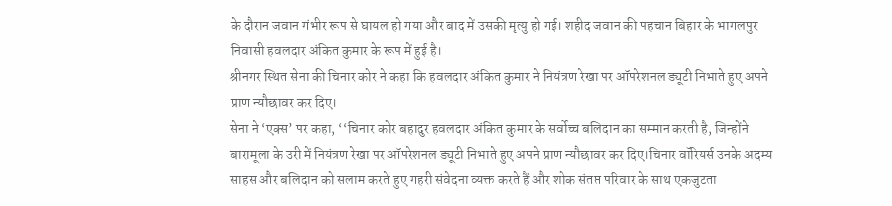के दौरान जवान गंभीर रूप से घायल हो गया और बाद में उसकी मृत्यु हो गई। शहीद जवान की पहचान बिहार के भागलपुर निवासी हवलदार अंकित कुमार के रूप में हुई है।
श्रीनगर स्थित सेना की चिनार कोर ने कहा कि हवलदार अंकित कुमार ने नियंत्रण रेखा पर ऑपरेशनल ड्यूटी निभाते हुए अपने प्राण न्यौछावर कर दिए।
सेना ने ‘एक्स’ पर कहा, ‘‘चिनार कोर बहादुर हवलदार अंकित कुमार के सर्वोच्च बलिदान का सम्मान करती है, जिन्होंने बारामूला के उरी में नियंत्रण रेखा पर ऑपरेशनल ड्यूटी निभाते हुए अपने प्राण न्यौछावर कर दिए।चिनार वॉरियर्स उनके अदम्य साहस और बलिदान को सलाम करते हुए गहरी संवेदना व्यक्त करते हैं और शोक संतप्त परिवार के साथ एकजुटता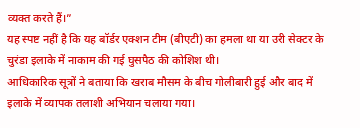व्यक्त करते हैं।”
यह स्पष्ट नहीं है कि यह बॉर्डर एक्शन टीम (बीएटी) का हमला था या उरी सेक्टर के चुरंडा इलाके में नाकाम की गई घुसपैठ की कोशिश थी।
आधिकारिक सूत्रों ने बताया कि खराब मौसम के बीच गोलीबारी हुई और बाद में इलाके में व्यापक तलाशी अभियान चलाया गया।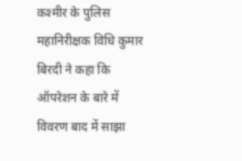कश्मीर के पुलिस महानिरीक्षक विधि कुमार बिरदी ने कहा कि ऑपरेशन के बारे में विवरण बाद में साझा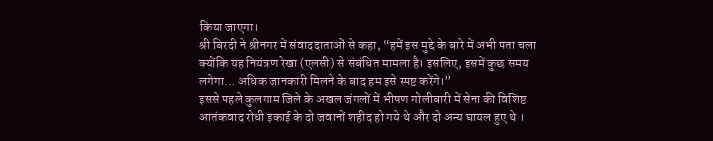किया जाएगा।
श्री बिरदी ने श्रीनगर में संवाददाताओं से कहा, “हमें इस मुद्दे के बारे में अभी पता चला क्योंकि यह नियंत्रण रेखा (एलसी) से संबंधित मामला है। इसलिए, इसमें कुछ समय लगेगा… अधिक जानकारी मिलने के बाद हम इसे स्पष्ट करेंगे।”
इससे पहले कुलगाम जिले के अखल जंगलों में भीषण गोलीबारी में सेना की विशिष्ट आतंकवाद रोधी इकाई के दो जवानों शहीद हो गये थे और दो अन्य घायल हुए थे ।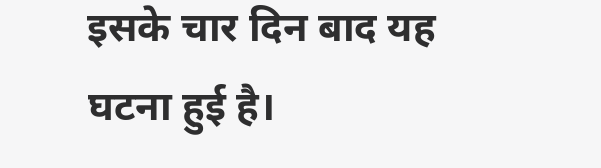इसके चार दिन बाद यह घटना हुई है।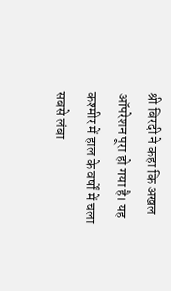श्री बिरदी ने कहा कि अखल ऑपरेशन पूरा हो गया है। यह कश्मीर में हाल के वर्षों में चला सबसे लंबा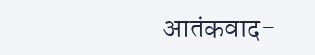आतंकवाद-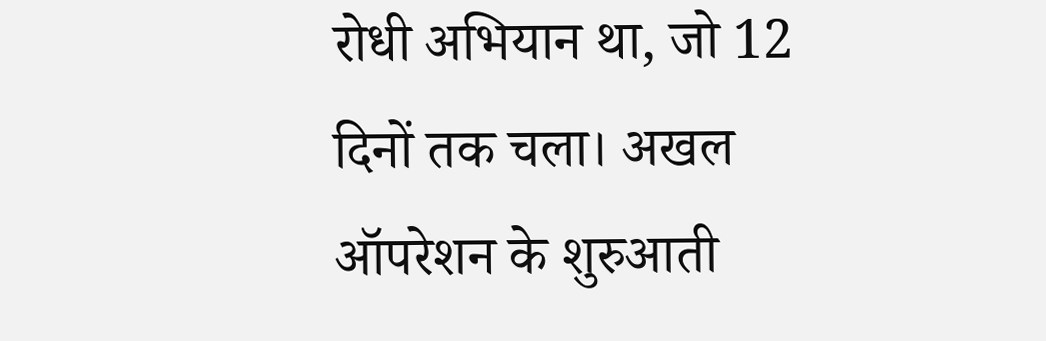रोधी अभियान था, जो 12 दिनों तक चला। अखल ऑपरेशन के शुरुआती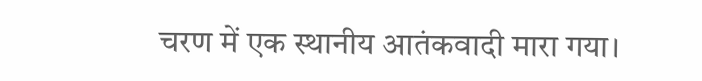चरण में एक स्थानीय आतंकवादी मारा गया।